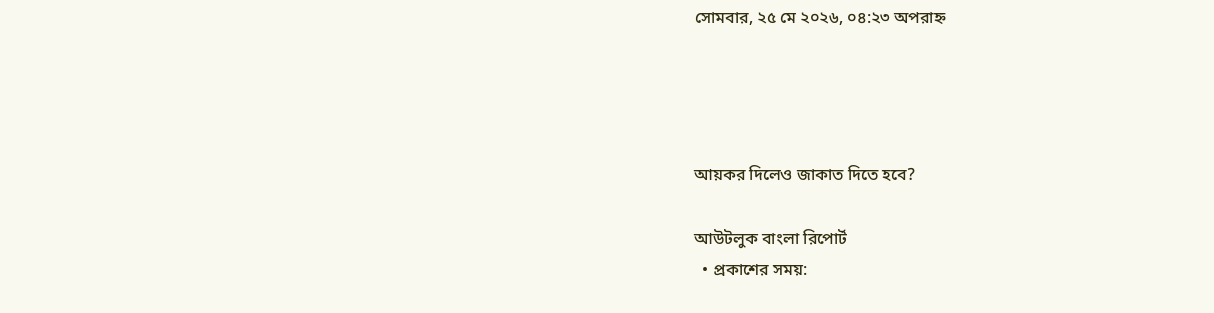সোমবার, ২৫ মে ২০২৬, ০৪:২৩ অপরাহ্ন




আয়কর দিলেও জাকাত দিতে হবে?

আউটলুক বাংলা রিপোর্ট
  • প্রকাশের সময়: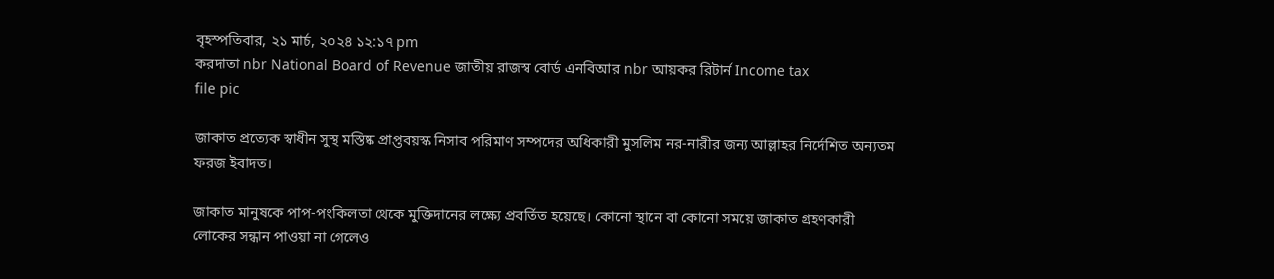বৃহস্পতিবার, ২১ মার্চ, ২০২৪ ১২:১৭ pm
করদাতা nbr National Board of Revenue জাতীয় রাজস্ব বোর্ড এনবিআর nbr আয়কর রিটার্ন Income tax
file pic

জাকাত প্রত্যেক স্বাধীন সুস্থ মস্তিষ্ক প্রাপ্তবয়স্ক নিসাব পরিমাণ সম্পদের অধিকারী মুসলিম নর-নারীর জন্য আল্লাহর নির্দেশিত অন্যতম ফরজ ইবাদত।

জাকাত মানুষকে পাপ-পংকিলতা থেকে মুক্তিদানের লক্ষ্যে প্রবর্তিত হয়েছে। কোনো স্থানে বা কোনো সময়ে জাকাত গ্রহণকারী লোকের সন্ধান পাওয়া না গেলেও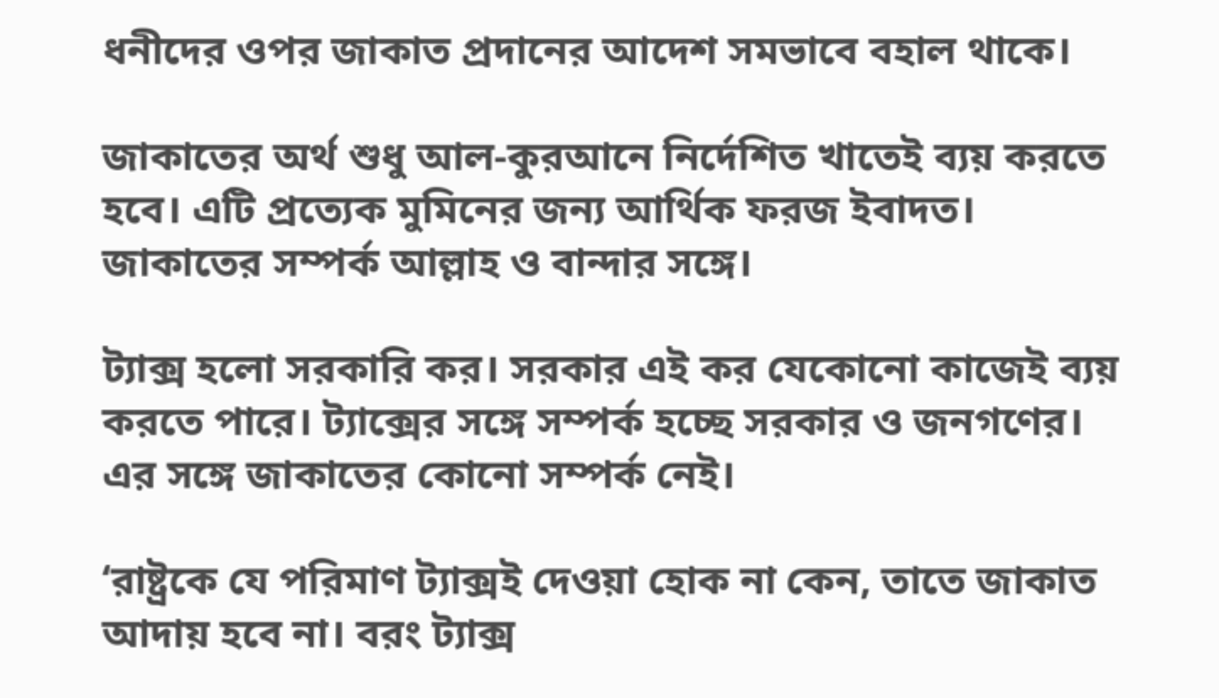ধনীদের ওপর জাকাত প্রদানের আদেশ সমভাবে বহাল থাকে।

জাকাতের অর্থ শুধু আল-কুরআনে নির্দেশিত খাতেই ব্যয় করতে হবে। এটি প্রত্যেক মুমিনের জন্য আর্থিক ফরজ ইবাদত। জাকাতের সম্পর্ক আল্লাহ ও বান্দার সঙ্গে।

ট্যাক্স হলো সরকারি কর। সরকার এই কর যেকোনো কাজেই ব্যয় করতে পারে। ট্যাক্সের সঙ্গে সম্পর্ক হচ্ছে সরকার ও জনগণের। এর সঙ্গে জাকাতের কোনো সম্পর্ক নেই।

‘রাষ্ট্রকে যে পরিমাণ ট্যাক্সই দেওয়া হোক না কেন, তাতে জাকাত আদায় হবে না। বরং ট্যাক্স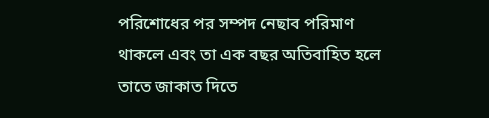পরিশোধের পর সম্পদ নেছাব পরিমাণ থাকলে এবং তা এক বছর অতিবাহিত হলে তাতে জাকাত দিতে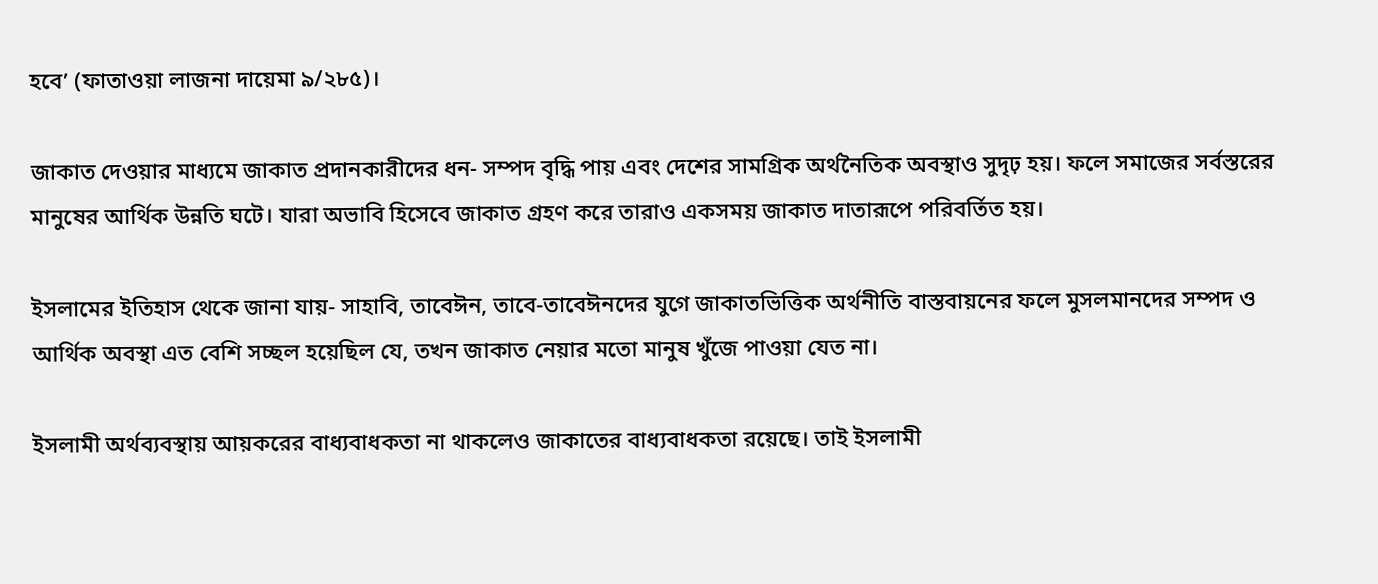হবে’ (ফাতাওয়া লাজনা দায়েমা ৯/২৮৫)।

জাকাত দেওয়ার মাধ্যমে জাকাত প্রদানকারীদের ধন- সম্পদ বৃদ্ধি পায় এবং দেশের সামগ্রিক অর্থনৈতিক অবস্থাও সুদৃঢ় হয়। ফলে সমাজের সর্বস্তরের মানুষের আর্থিক উন্নতি ঘটে। যারা অভাবি হিসেবে জাকাত গ্রহণ করে তারাও একসময় জাকাত দাতারূপে পরিবর্তিত হয়।

ইসলামের ইতিহাস থেকে জানা যায়- সাহাবি, তাবেঈন, তাবে-তাবেঈনদের যুগে জাকাতভিত্তিক অর্থনীতি বাস্তবায়নের ফলে মুসলমানদের সম্পদ ও আর্থিক অবস্থা এত বেশি সচ্ছল হয়েছিল যে, তখন জাকাত নেয়ার মতো মানুষ খুঁজে পাওয়া যেত না।

ইসলামী অর্থব্যবস্থায় আয়করের বাধ্যবাধকতা না থাকলেও জাকাতের বাধ্যবাধকতা রয়েছে। তাই ইসলামী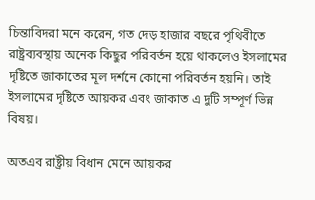চিন্তাবিদরা মনে করেন, গত দেড় হাজার বছরে পৃথিবীতে রাষ্ট্রব্যবস্থায় অনেক কিছুর পরিবর্তন হয়ে থাকলেও ইসলামের দৃষ্টিতে জাকাতের মূল দর্শনে কোনো পরিবর্তন হয়নি। তাই ইসলামের দৃষ্টিতে আয়কর এবং জাকাত এ দুটি সম্পূর্ণ ভিন্ন বিষয়।

অতএব রাষ্ট্রীয় বিধান মেনে আয়কর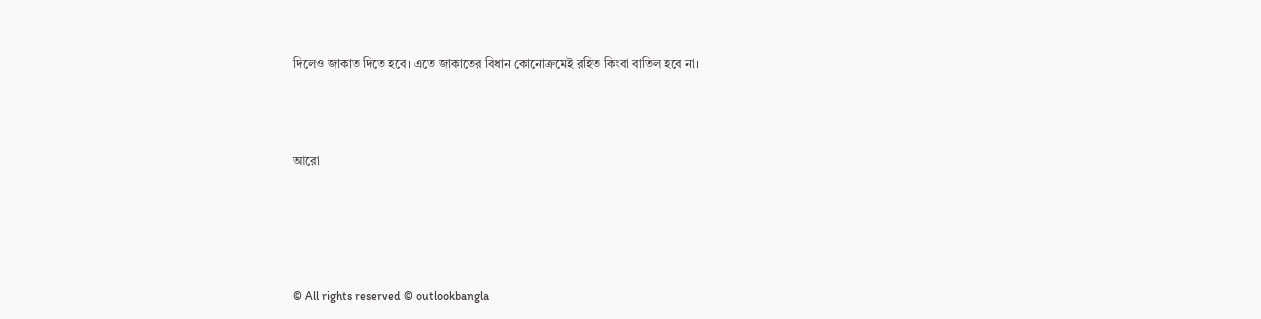দিলেও জাকাত দিতে হবে। এতে জাকাতের বিধান কোনোক্রমেই রহিত কিংবা বাতিল হবে না।




আরো






© All rights reserved © outlookbangla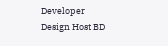Developer Design Host BD